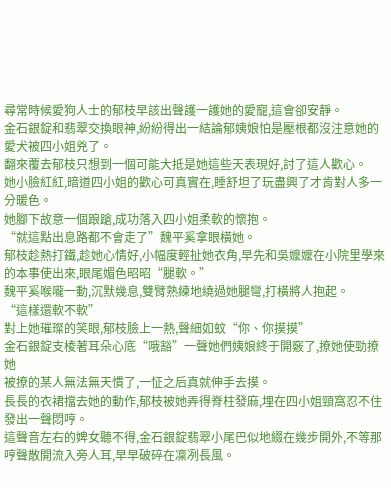尋常時候愛狗人士的郁枝早該出聲護一護她的愛寵,這會卻安靜。
金石銀錠和翡翠交換眼神,紛紛得出一結論郁姨娘怕是壓根都沒注意她的愛犬被四小姐兇了。
翻來覆去郁枝只想到一個可能大抵是她這些天表現好,討了這人歡心。
她小臉紅紅,暗道四小姐的歡心可真實在,睡舒坦了玩盡興了才肯對人多一分暖色。
她腳下故意一個踉蹌,成功落入四小姐柔軟的懷抱。
“就這點出息路都不會走了”魏平奚拿眼橫她。
郁枝趁熱打鐵,趁她心情好,小幅度輕扯她衣角,早先和吳嬤嬤在小院里學來的本事使出來,眼尾媚色昭昭“腿軟。”
魏平奚喉嚨一動,沉默幾息,雙臂熟練地繞過她腿彎,打橫將人抱起。
“這樣還軟不軟”
對上她璀璨的笑眼,郁枝臉上一熱,聲細如蚊“你、你摸摸”
金石銀錠支棱著耳朵心底“哦豁”一聲她們姨娘終于開竅了,撩她使勁撩她
被撩的某人無法無天慣了,一怔之后真就伸手去摸。
長長的衣裙擋去她的動作,郁枝被她弄得脊柱發麻,埋在四小姐頸窩忍不住發出一聲悶哼。
這聲音左右的婢女聽不得,金石銀錠翡翠小尾巴似地綴在幾步開外,不等那哼聲散開流入旁人耳,早早破碎在凜冽長風。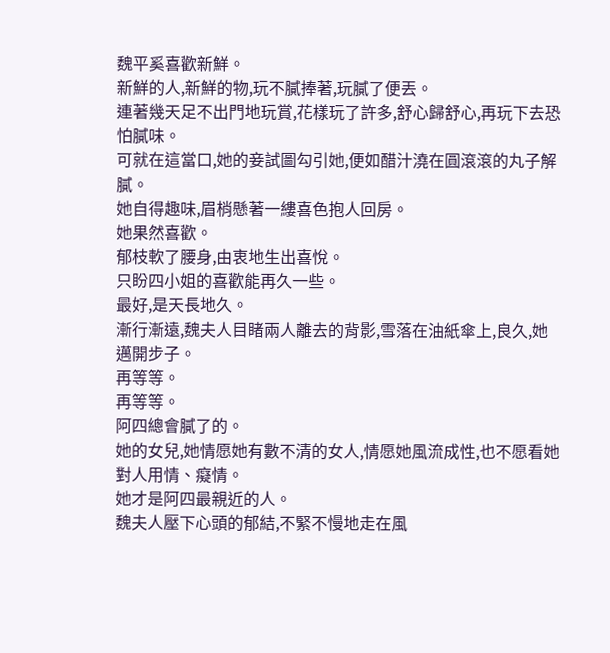魏平奚喜歡新鮮。
新鮮的人,新鮮的物,玩不膩捧著,玩膩了便丟。
連著幾天足不出門地玩賞,花樣玩了許多,舒心歸舒心,再玩下去恐怕膩味。
可就在這當口,她的妾試圖勾引她,便如醋汁澆在圓滾滾的丸子解膩。
她自得趣味,眉梢懸著一縷喜色抱人回房。
她果然喜歡。
郁枝軟了腰身,由衷地生出喜悅。
只盼四小姐的喜歡能再久一些。
最好,是天長地久。
漸行漸遠,魏夫人目睹兩人離去的背影,雪落在油紙傘上,良久,她邁開步子。
再等等。
再等等。
阿四總會膩了的。
她的女兒,她情愿她有數不清的女人,情愿她風流成性,也不愿看她對人用情、癡情。
她才是阿四最親近的人。
魏夫人壓下心頭的郁結,不緊不慢地走在風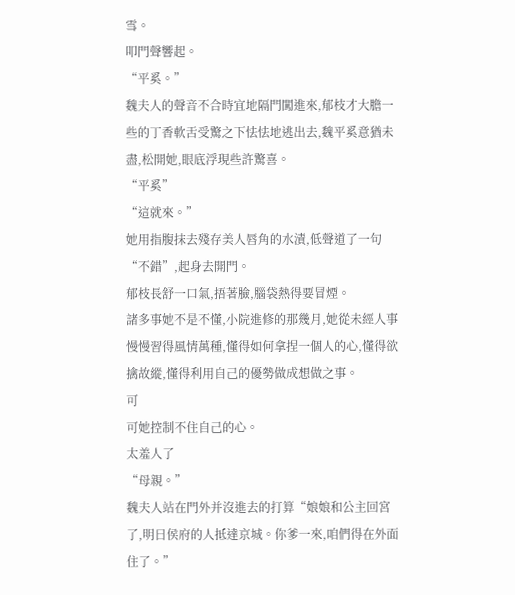雪。
叩門聲響起。
“平奚。”
魏夫人的聲音不合時宜地隔門闖進來,郁枝才大膽一些的丁香軟舌受驚之下怯怯地逃出去,魏平奚意猶未盡,松開她,眼底浮現些許驚喜。
“平奚”
“這就來。”
她用指腹抹去殘存美人唇角的水漬,低聲道了一句“不錯”,起身去開門。
郁枝長舒一口氣,捂著臉,腦袋熱得要冒煙。
諸多事她不是不懂,小院進修的那幾月,她從未經人事慢慢習得風情萬種,懂得如何拿捏一個人的心,懂得欲擒故縱,懂得利用自己的優勢做成想做之事。
可
可她控制不住自己的心。
太羞人了
“母親。”
魏夫人站在門外并沒進去的打算“娘娘和公主回宮了,明日侯府的人抵達京城。你爹一來,咱們得在外面住了。”